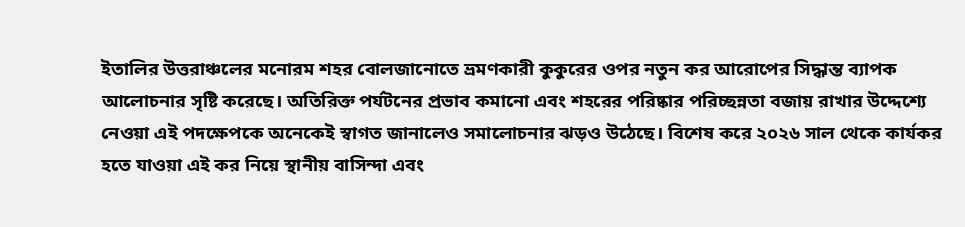ইতালির উত্তরাঞ্চলের মনোরম শহর বোলজানোতে ভ্রমণকারী কুকুরের ওপর নতুন কর আরোপের সিদ্ধান্ত ব্যাপক আলোচনার সৃষ্টি করেছে। অতিরিক্ত পর্যটনের প্রভাব কমানো এবং শহরের পরিষ্কার পরিচ্ছন্নতা বজায় রাখার উদ্দেশ্যে নেওয়া এই পদক্ষেপকে অনেকেই স্বাগত জানালেও সমালোচনার ঝড়ও উঠেছে। বিশেষ করে ২০২৬ সাল থেকে কার্যকর হতে যাওয়া এই কর নিয়ে স্থানীয় বাসিন্দা এবং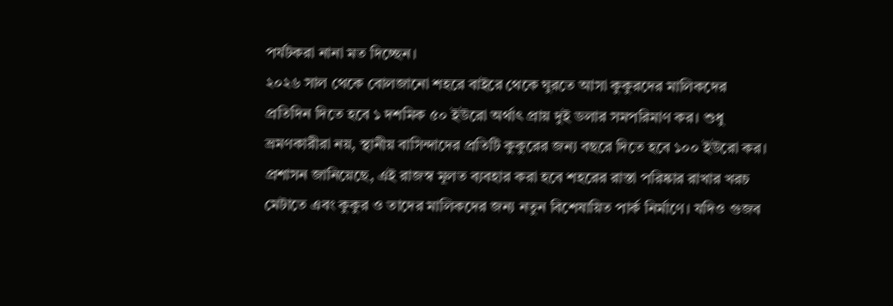পর্যটকরা নানা মত দিচ্ছেন।
২০২৬ সাল থেকে বোলজানো শহরে বাইরে থেকে ঘুরতে আসা কুকুরদের মালিকদের প্রতিদিন দিতে হবে ১ দশমিক ৫০ ইউরো অর্থাৎ প্রায় দুই ডলার সমপরিমাণ কর। শুধু ভ্রমণকারীরা নয়, স্থানীয় বাসিন্দাদের প্রতিটি কুকুরের জন্য বছরে দিতে হবে ১০০ ইউরো কর। প্রশাসন জানিয়েছে, এই রাজস্ব মূলত ব্যবহার করা হবে শহরের রাস্তা পরিষ্কার রাখার খরচ মেটাতে এবং কুকুর ও তাদের মালিকদের জন্য নতুন বিশেষায়িত পার্ক নির্মাণে। যদিও গুজব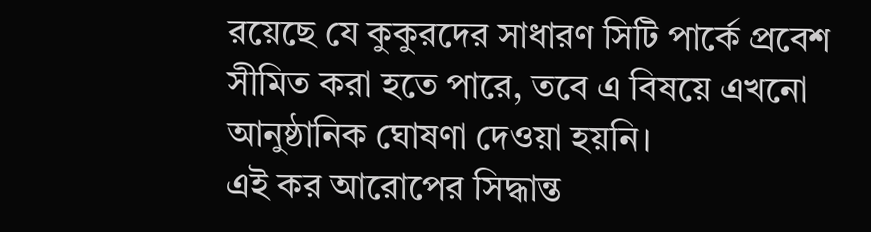রয়েছে যে কুকুরদের সাধারণ সিটি পার্কে প্রবেশ সীমিত করা হতে পারে, তবে এ বিষয়ে এখনো আনুষ্ঠানিক ঘোষণা দেওয়া হয়নি।
এই কর আরোপের সিদ্ধান্ত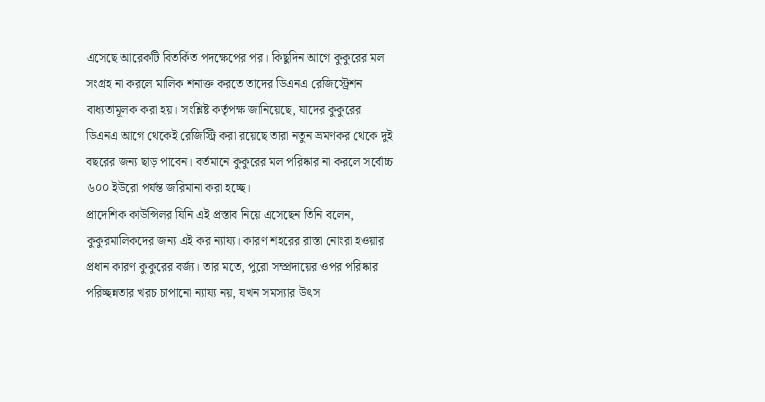এসেছে আরেকটি বিতর্কিত পদক্ষেপের পর। কিছুদিন আগে কুকুরের মল সংগ্রহ না করলে মালিক শনাক্ত করতে তাদের ডিএনএ রেজিস্ট্রেশন বাধ্যতামূলক করা হয়। সংশ্লিষ্ট কর্তৃপক্ষ জানিয়েছে, যাদের কুকুরের ডিএনএ আগে থেকেই রেজিস্ট্রি করা রয়েছে তারা নতুন ভ্রমণকর থেকে দুই বছরের জন্য ছাড় পাবেন। বর্তমানে কুকুরের মল পরিষ্কার না করলে সর্বোচ্চ ৬০০ ইউরো পর্যন্ত জরিমানা করা হচ্ছে।
প্রাদেশিক কাউন্সিলর যিনি এই প্রস্তাব নিয়ে এসেছেন তিনি বলেন, কুকুরমালিকদের জন্য এই কর ন্যায্য। কারণ শহরের রাস্তা নোংরা হওয়ার প্রধান কারণ কুকুরের বর্জ্য। তার মতে, পুরো সম্প্রদায়ের ওপর পরিষ্কার পরিচ্ছন্নতার খরচ চাপানো ন্যায্য নয়, যখন সমস্যার উৎস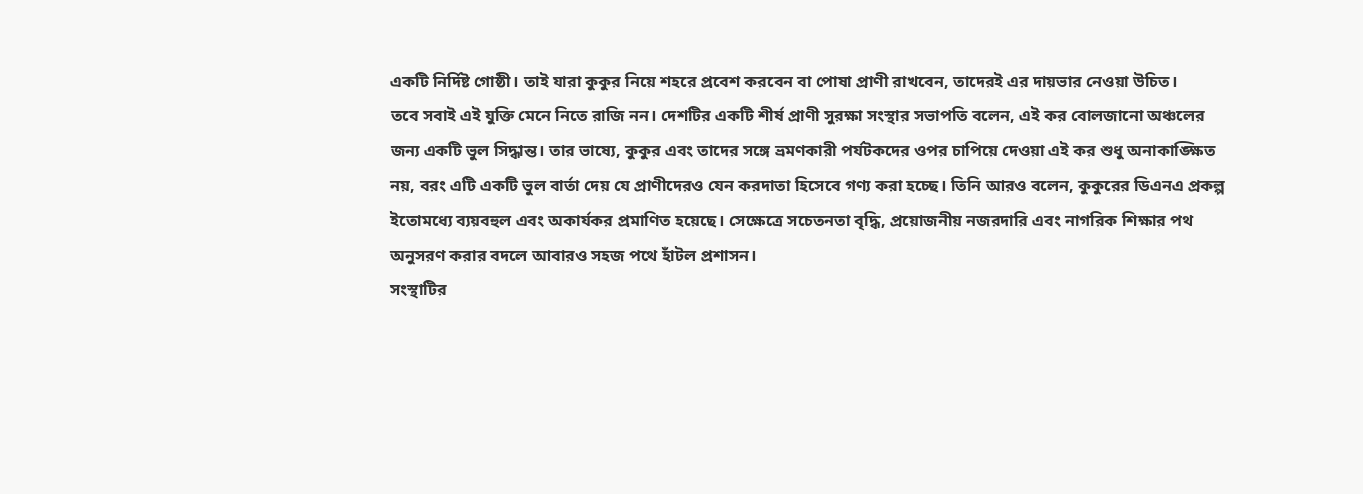একটি নির্দিষ্ট গোষ্ঠী। তাই যারা কুকুর নিয়ে শহরে প্রবেশ করবেন বা পোষা প্রাণী রাখবেন, তাদেরই এর দায়ভার নেওয়া উচিত।
তবে সবাই এই যুক্তি মেনে নিতে রাজি নন। দেশটির একটি শীর্ষ প্রাণী সুরক্ষা সংস্থার সভাপতি বলেন, এই কর বোলজানো অঞ্চলের জন্য একটি ভুল সিদ্ধান্ত। তার ভাষ্যে, কুকুর এবং তাদের সঙ্গে ভ্রমণকারী পর্যটকদের ওপর চাপিয়ে দেওয়া এই কর শুধু অনাকাঙ্ক্ষিত নয়, বরং এটি একটি ভুল বার্তা দেয় যে প্রাণীদেরও যেন করদাতা হিসেবে গণ্য করা হচ্ছে। তিনি আরও বলেন, কুকুরের ডিএনএ প্রকল্প ইতোমধ্যে ব্যয়বহুল এবং অকার্যকর প্রমাণিত হয়েছে। সেক্ষেত্রে সচেতনতা বৃদ্ধি, প্রয়োজনীয় নজরদারি এবং নাগরিক শিক্ষার পথ অনুসরণ করার বদলে আবারও সহজ পথে হাঁটল প্রশাসন।
সংস্থাটির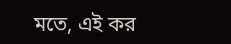মতে, এই কর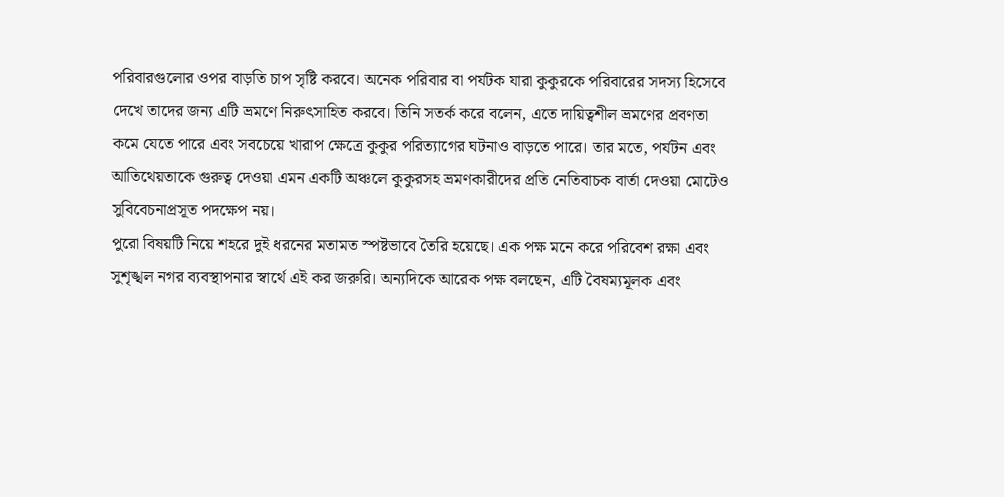পরিবারগুলোর ওপর বাড়তি চাপ সৃষ্টি করবে। অনেক পরিবার বা পর্যটক যারা কুকুরকে পরিবারের সদস্য হিসেবে দেখে তাদের জন্য এটি ভ্রমণে নিরুৎসাহিত করবে। তিনি সতর্ক করে বলেন, এতে দায়িত্বশীল ভ্রমণের প্রবণতা কমে যেতে পারে এবং সবচেয়ে খারাপ ক্ষেত্রে কুকুর পরিত্যাগের ঘটনাও বাড়তে পারে। তার মতে, পর্যটন এবং আতিথেয়তাকে গুরুত্ব দেওয়া এমন একটি অঞ্চলে কুকুরসহ ভ্রমণকারীদের প্রতি নেতিবাচক বার্তা দেওয়া মোটেও সুবিবেচনাপ্রসূত পদক্ষেপ নয়।
পুরো বিষয়টি নিয়ে শহরে দুই ধরনের মতামত স্পষ্টভাবে তৈরি হয়েছে। এক পক্ষ মনে করে পরিবেশ রক্ষা এবং সুশৃঙ্খল নগর ব্যবস্থাপনার স্বার্থে এই কর জরুরি। অন্যদিকে আরেক পক্ষ বলছেন, এটি বৈষম্যমূলক এবং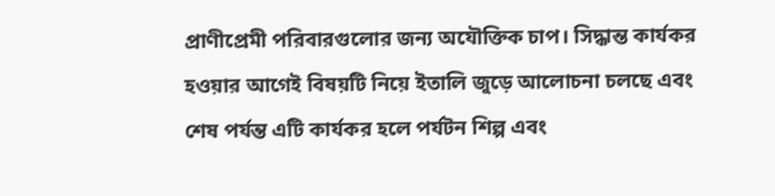প্রাণীপ্রেমী পরিবারগুলোর জন্য অযৌক্তিক চাপ। সিদ্ধান্ত কার্যকর হওয়ার আগেই বিষয়টি নিয়ে ইতালি জুড়ে আলোচনা চলছে এবং শেষ পর্যন্ত এটি কার্যকর হলে পর্যটন শিল্প এবং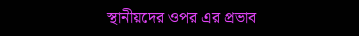স্থানীয়দের ওপর এর প্রভাব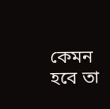কেমন হবে তা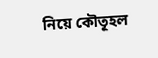নিয়ে কৌতূহল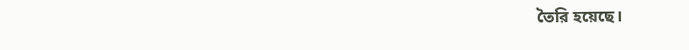তৈরি হয়েছে।